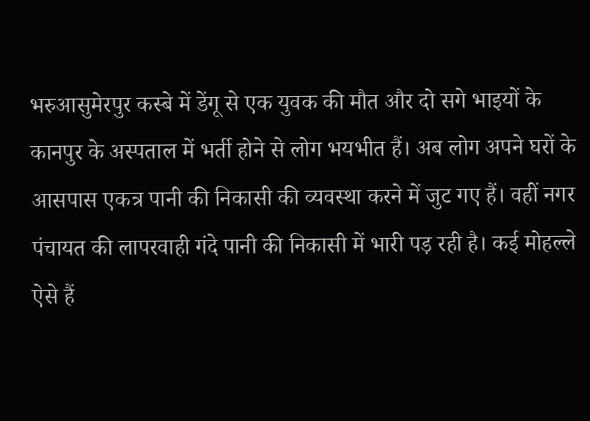भरुआसुमेरपुर कस्बे में डेंगू से एक युवक की मौत और दो सगे भाइयों के
कानपुर के अस्पताल में भर्ती होने से लोग भयभीत हैं। अब लोग अपने घरों के
आसपास एकत्र पानी की निकासी की व्यवस्था करने में जुट गए हैं। वहीं नगर
पंचायत की लापरवाही गंदे पानी की निकासी में भारी पड़ रही है। कई मोहल्ले
ऐसे हैं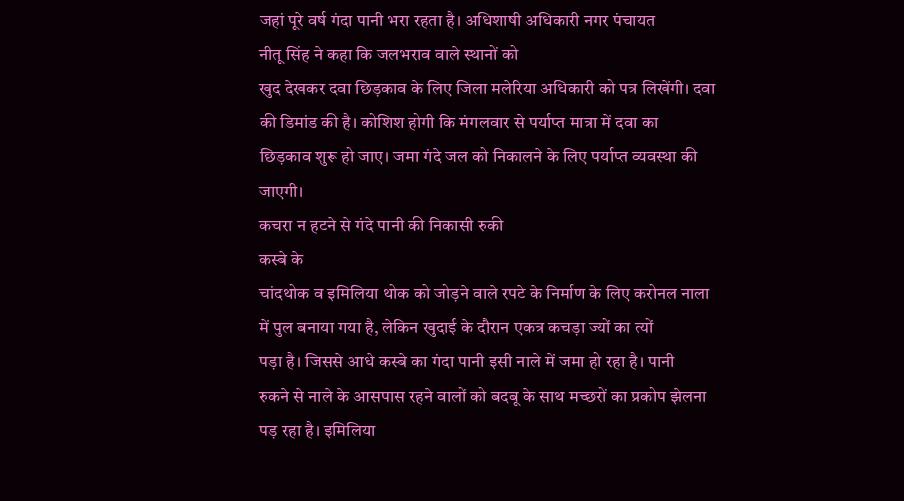जहां पूरे वर्ष गंदा पानी भरा रहता है। अधिशाषी अधिकारी नगर पंचायत
नीतू सिंह ने कहा कि जलभराव वाले स्थानों को
खुद देखकर दवा छिड़काव के लिए जिला मलेरिया अधिकारी को पत्र लिखेंगी। दवा
की डिमांड की है। कोशिश होगी कि मंगलवार से पर्याप्त मात्रा में दवा का
छिड़काव शुरू हो जाए। जमा गंदे जल को निकालने के लिए पर्याप्त व्यवस्था की
जाएगी।
कचरा न हटने से गंदे पानी की निकासी रुकी
कस्बे के
चांदथोक व इमिलिया थोक को जोड़ने वाले रपटे के निर्माण के लिए करोनल नाला
में पुल बनाया गया है, लेकिन खुदाई के दौरान एकत्र कचड़ा ज्यों का त्यों
पड़ा है। जिससे आधे कस्बे का गंदा पानी इसी नाले में जमा हो रहा है। पानी
रुकने से नाले के आसपास रहने वालों को बदबू के साथ मच्छरों का प्रकोप झेलना
पड़ रहा है। इमिलिया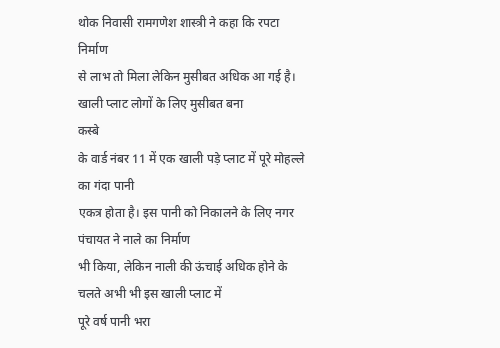थोक निवासी रामगणेश शास्त्री ने कहा कि रपटा निर्माण
से लाभ तो मिला लेकिन मुसीबत अधिक आ गई है।
खाली प्लाट लोगों के लिए मुसीबत बना
कस्बे
के वार्ड नंबर 11 में एक खाली पड़े प्लाट में पूरे मोहल्ले का गंदा पानी
एकत्र होता है। इस पानी को निकालने के लिए नगर पंचायत ने नाले का निर्माण
भी किया, लेकिन नाली की ऊंचाई अधिक होने के चलते अभी भी इस खाली प्लाट में
पूरे वर्ष पानी भरा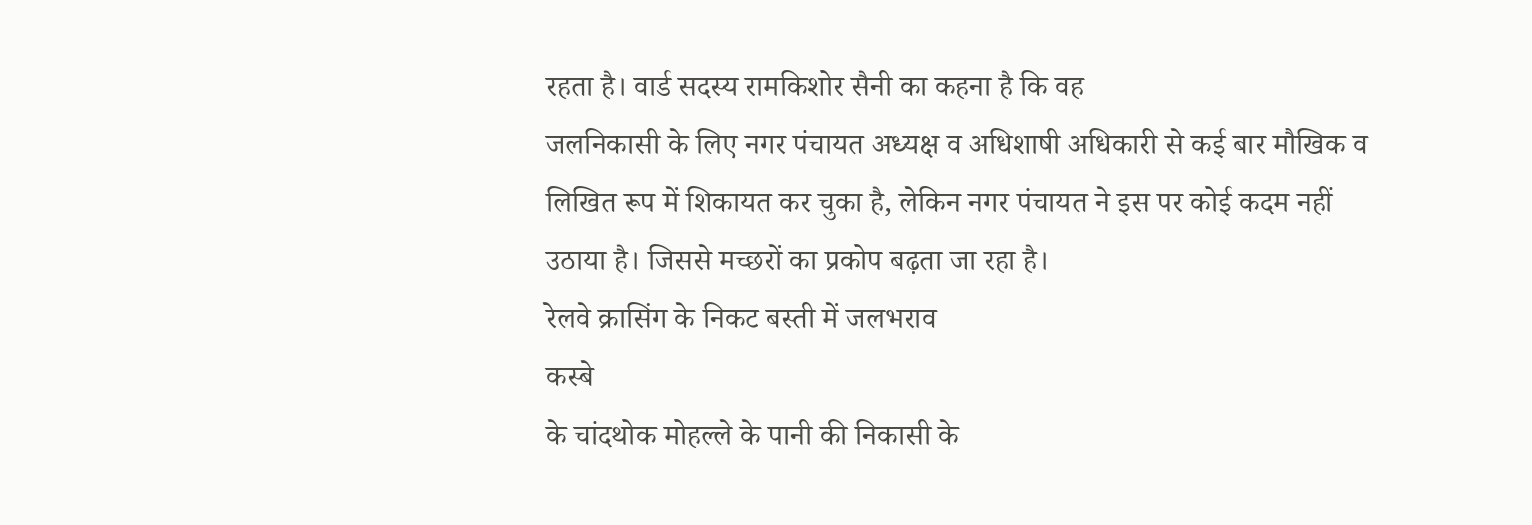रहता है। वार्ड सदस्य रामकिशोर सैनी का कहना है कि वह
जलनिकासी के लिए नगर पंचायत अध्यक्ष व अधिशाषी अधिकारी से कई बार मौखिक व
लिखित रूप में शिकायत कर चुका है, लेकिन नगर पंचायत ने इस पर कोई कदम नहीं
उठाया है। जिससे मच्छरों का प्रकोप बढ़ता जा रहा है।
रेलवे क्रासिंग के निकट बस्ती में जलभराव
कस्बे
के चांदथोक मोहल्ले के पानी की निकासी के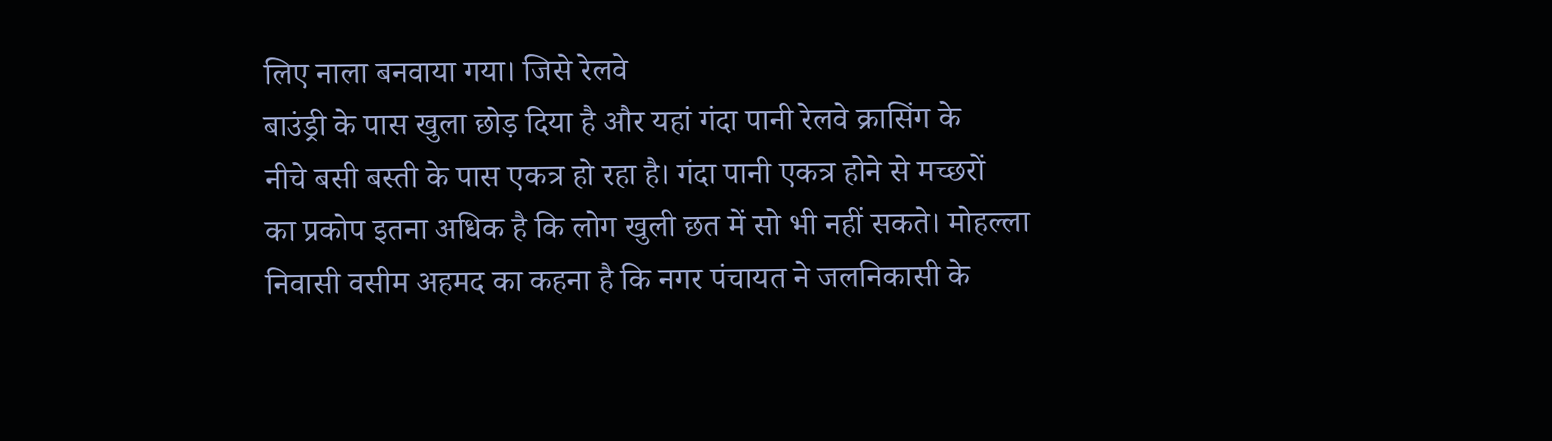लिए नाला बनवाया गया। जिसे रेलवे
बाउंड्री के पास खुला छोड़ दिया है और यहां गंदा पानी रेलवे क्रासिंग के
नीचे बसी बस्ती के पास एकत्र हो रहा है। गंदा पानी एकत्र होने से मच्छरों
का प्रकोप इतना अधिक है कि लोग खुली छत में सो भी नहीं सकते। मोहल्ला
निवासी वसीम अहमद का कहना है कि नगर पंचायत ने जलनिकासी के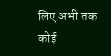लिए अभी तक कोई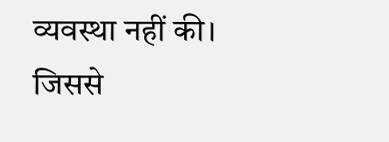व्यवस्था नहीं की। जिससे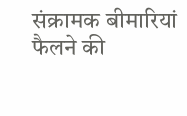संक्रामक बीमारियां फैलने की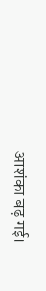आशंका बढ़ गई।